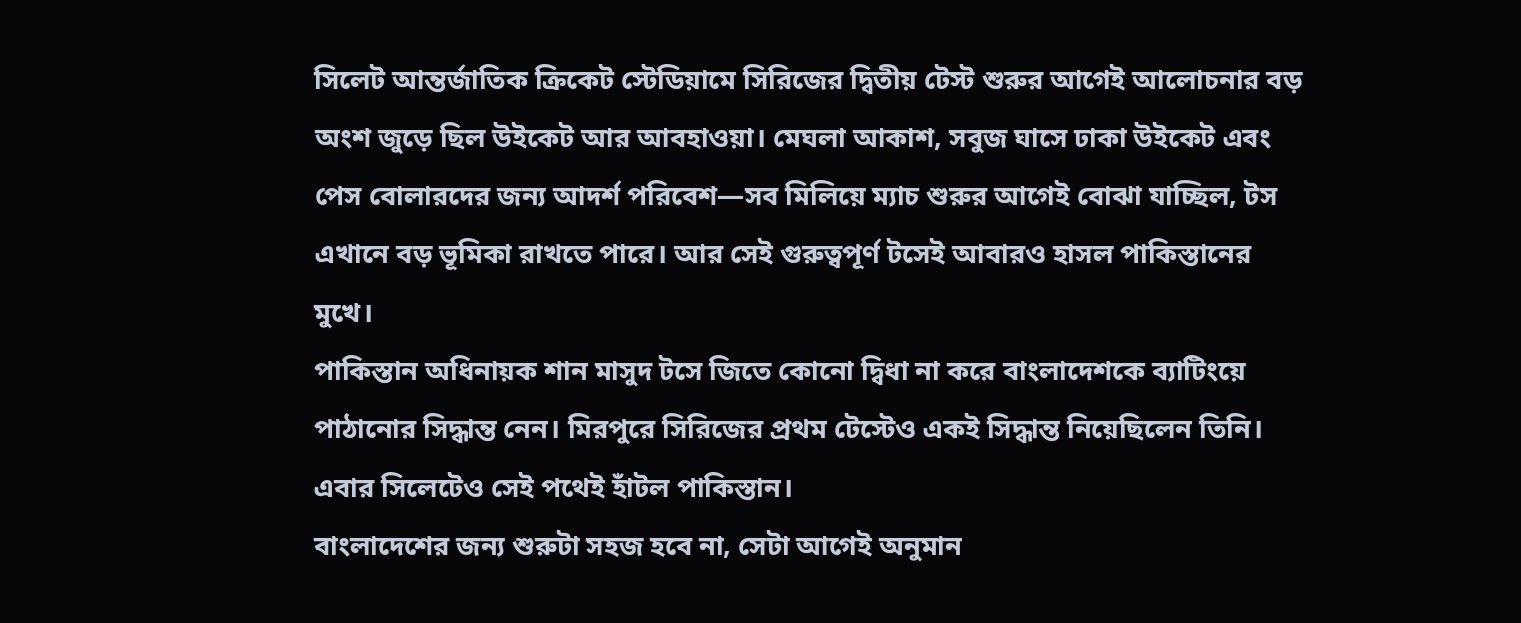সিলেট আন্তর্জাতিক ক্রিকেট স্টেডিয়ামে সিরিজের দ্বিতীয় টেস্ট শুরুর আগেই আলোচনার বড় অংশ জুড়ে ছিল উইকেট আর আবহাওয়া। মেঘলা আকাশ, সবুজ ঘাসে ঢাকা উইকেট এবং পেস বোলারদের জন্য আদর্শ পরিবেশ—সব মিলিয়ে ম্যাচ শুরুর আগেই বোঝা যাচ্ছিল, টস এখানে বড় ভূমিকা রাখতে পারে। আর সেই গুরুত্বপূর্ণ টসেই আবারও হাসল পাকিস্তানের মুখে।
পাকিস্তান অধিনায়ক শান মাসুদ টসে জিতে কোনো দ্বিধা না করে বাংলাদেশকে ব্যাটিংয়ে পাঠানোর সিদ্ধান্ত নেন। মিরপুরে সিরিজের প্রথম টেস্টেও একই সিদ্ধান্ত নিয়েছিলেন তিনি। এবার সিলেটেও সেই পথেই হাঁটল পাকিস্তান।
বাংলাদেশের জন্য শুরুটা সহজ হবে না, সেটা আগেই অনুমান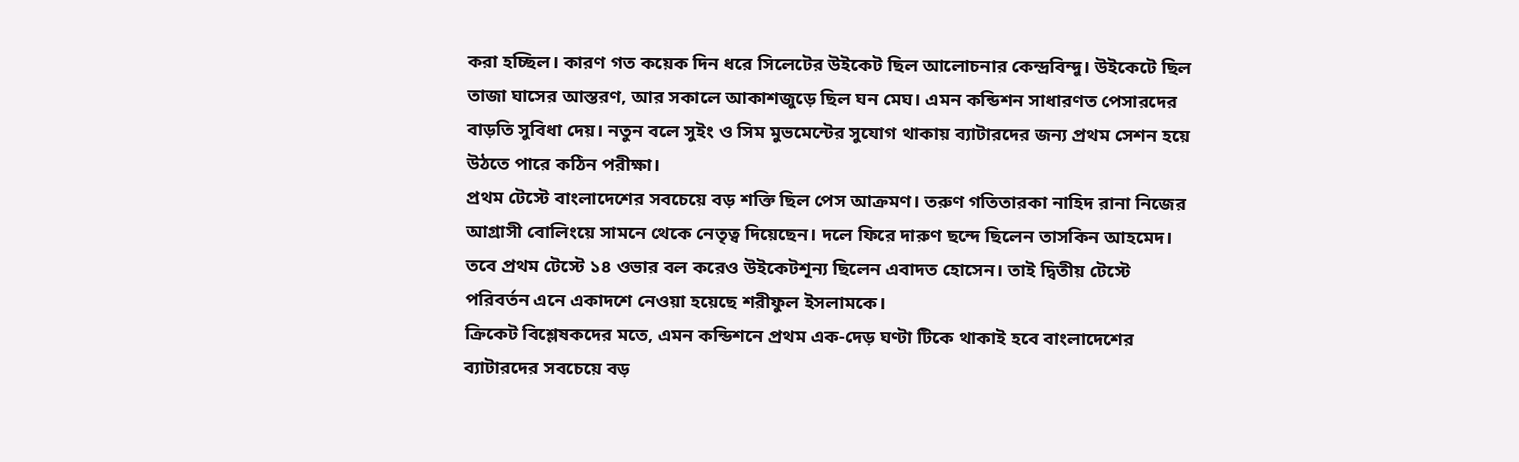করা হচ্ছিল। কারণ গত কয়েক দিন ধরে সিলেটের উইকেট ছিল আলোচনার কেন্দ্রবিন্দু। উইকেটে ছিল তাজা ঘাসের আস্তরণ, আর সকালে আকাশজুড়ে ছিল ঘন মেঘ। এমন কন্ডিশন সাধারণত পেসারদের বাড়তি সুবিধা দেয়। নতুন বলে সুইং ও সিম মুভমেন্টের সুযোগ থাকায় ব্যাটারদের জন্য প্রথম সেশন হয়ে উঠতে পারে কঠিন পরীক্ষা।
প্রথম টেস্টে বাংলাদেশের সবচেয়ে বড় শক্তি ছিল পেস আক্রমণ। তরুণ গতিতারকা নাহিদ রানা নিজের আগ্রাসী বোলিংয়ে সামনে থেকে নেতৃত্ব দিয়েছেন। দলে ফিরে দারুণ ছন্দে ছিলেন তাসকিন আহমেদ। তবে প্রথম টেস্টে ১৪ ওভার বল করেও উইকেটশূন্য ছিলেন এবাদত হোসেন। তাই দ্বিতীয় টেস্টে পরিবর্তন এনে একাদশে নেওয়া হয়েছে শরীফুল ইসলামকে।
ক্রিকেট বিশ্লেষকদের মতে, এমন কন্ডিশনে প্রথম এক-দেড় ঘণ্টা টিকে থাকাই হবে বাংলাদেশের ব্যাটারদের সবচেয়ে বড়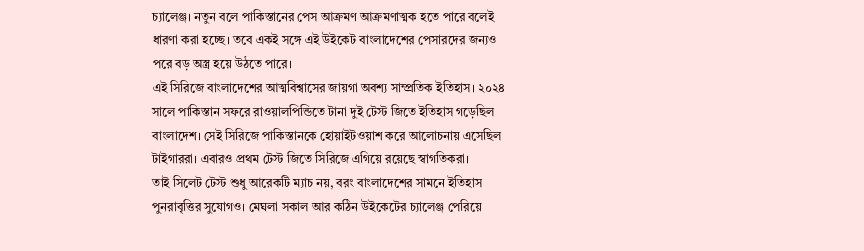চ্যালেঞ্জ। নতুন বলে পাকিস্তানের পেস আক্রমণ আক্রমণাত্মক হতে পারে বলেই ধারণা করা হচ্ছে। তবে একই সঙ্গে এই উইকেট বাংলাদেশের পেসারদের জন্যও পরে বড় অস্ত্র হয়ে উঠতে পারে।
এই সিরিজে বাংলাদেশের আত্মবিশ্বাসের জায়গা অবশ্য সাম্প্রতিক ইতিহাস। ২০২৪ সালে পাকিস্তান সফরে রাওয়ালপিন্ডিতে টানা দুই টেস্ট জিতে ইতিহাস গড়েছিল বাংলাদেশ। সেই সিরিজে পাকিস্তানকে হোয়াইটওয়াশ করে আলোচনায় এসেছিল টাইগাররা। এবারও প্রথম টেস্ট জিতে সিরিজে এগিয়ে রয়েছে স্বাগতিকরা।
তাই সিলেট টেস্ট শুধু আরেকটি ম্যাচ নয়, বরং বাংলাদেশের সামনে ইতিহাস পুনরাবৃত্তির সুযোগও। মেঘলা সকাল আর কঠিন উইকেটের চ্যালেঞ্জ পেরিয়ে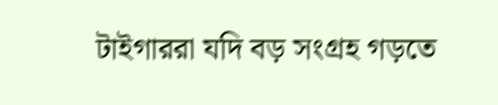টাইগাররা যদি বড় সংগ্রহ গড়তে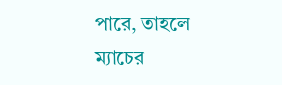পারে, তাহলে ম্যাচের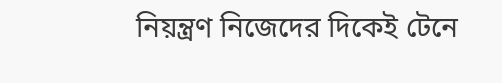নিয়ন্ত্রণ নিজেদের দিকেই টেনে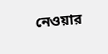নেওয়ার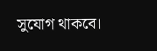সুযোগ থাকবে।